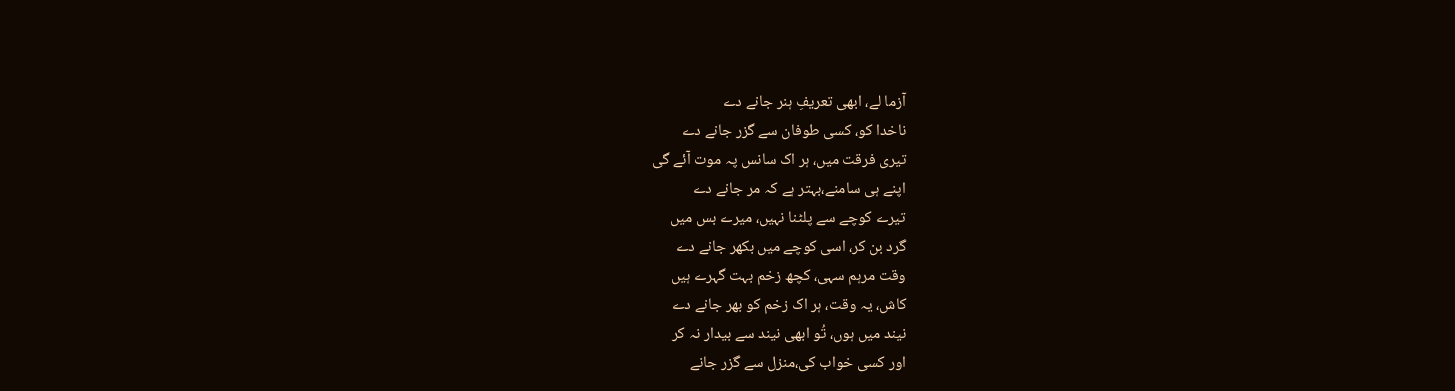آزما لے، ابھی تعریفِ ہنر جانے دے
ناخدا کو، کسی طوفان سے گزر جانے دے
تیری فرقت میں، ہر اک سانس پہ موت آئے گی
اپنے ہی سامنے،بہتر ہے کہ مر جانے دے
تیرے کوچے سے پلٹنا نہیں، میرے بس میں
گرد بن کر، اسی کوچے میں بکھر جانے دے
وقت مرہم سہی، کچھ زخم بہت گہرے ہیں
کاش، یہ وقت، ہر اک زخم کو بھر جانے دے
نیند میں ہوں، تُو ابھی نیند سے بیدار نہ کر
اور کسی خواب کی،منزل سے گزر جانے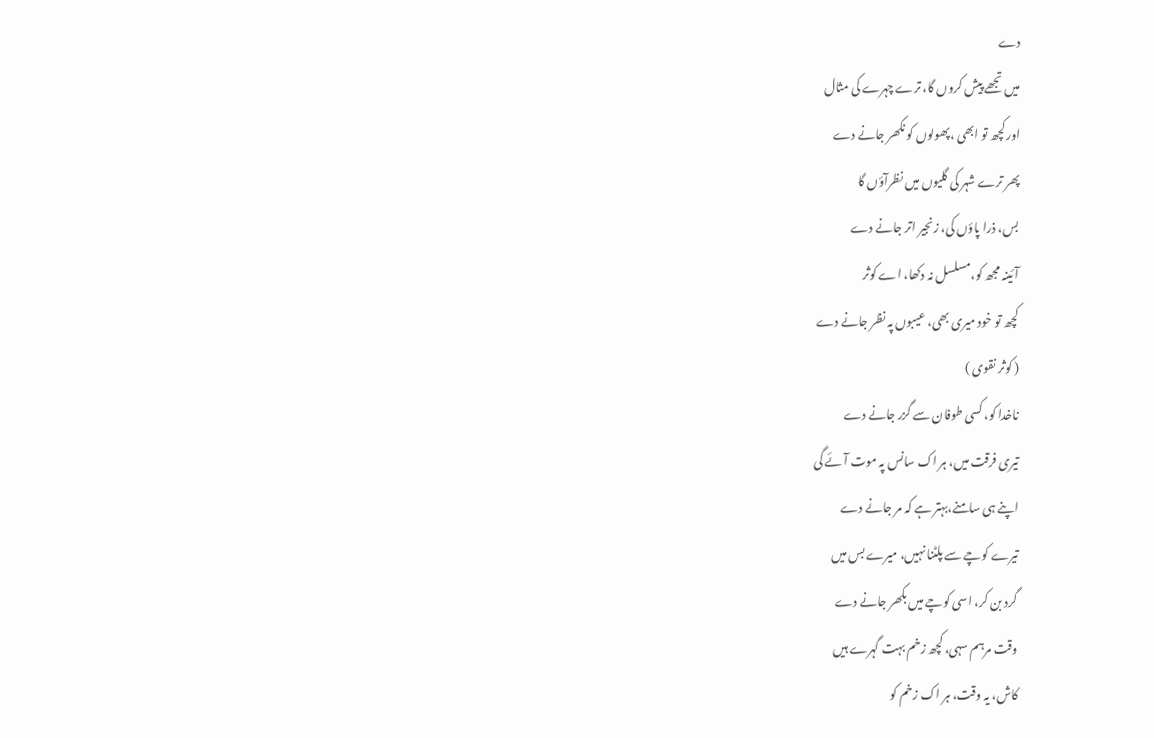دے
میں تجھے پیش کروں گا، ترے چہرے کی مثال
اور کچھ تو ابھی ،پھولوں کو نکھر جانے دے
پھر ترے شہر کی گلیوں میں نظرآؤں گا
بس، ذرا پاؤں کی، زنجیر اتر جانے دے
آئینہ مجھ کو،مسلسل نہ دکھا، اے کوثر
کچھ تو خود میری بھی، عیبوں پہ نظر جانے دے
( کوثر نقوی )
ناخدا کو، کسی طوفان سے گزر جانے دے
تیری فرقت میں، ہر اک سانس پہ موت آئے گی
اپنے ہی سامنے،بہتر ہے کہ مر جانے دے
تیرے کوچے سے پلٹنا نہیں، میرے بس میں
گرد بن کر، اسی کوچے میں بکھر جانے دے
وقت مرہم سہی، کچھ زخم بہت گہرے ہیں
کاش، یہ وقت، ہر اک زخم کو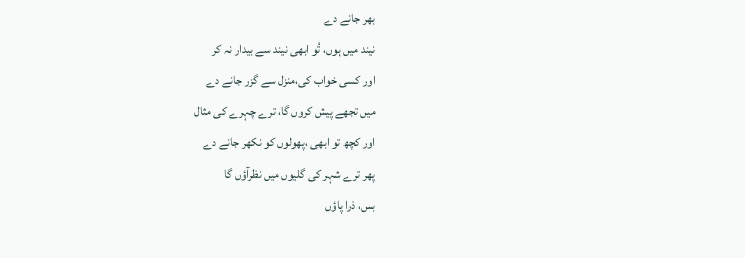بھر جانے دے
نیند میں ہوں، تُو ابھی نیند سے بیدار نہ کر
اور کسی خواب کی،منزل سے گزر جانے دے
میں تجھے پیش کروں گا، ترے چہرے کی مثال
اور کچھ تو ابھی ،پھولوں کو نکھر جانے دے
پھر ترے شہر کی گلیوں میں نظرآؤں گا
بس، ذرا پاؤں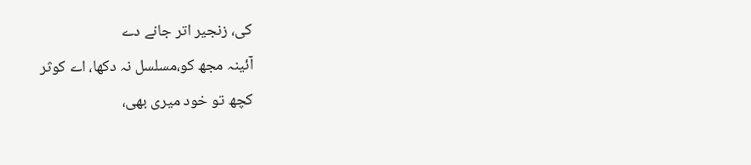کی، زنجیر اتر جانے دے
آئینہ مجھ کو،مسلسل نہ دکھا، اے کوثر
کچھ تو خود میری بھی،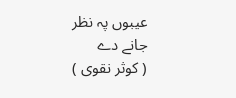عیبوں پہ نظر جانے دے
( کوثر نقوی )